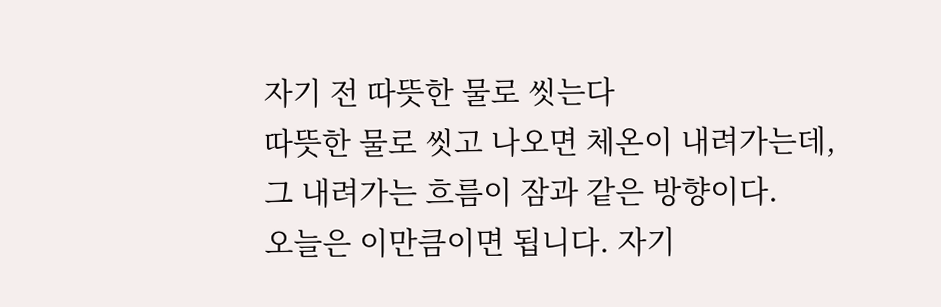자기 전 따뜻한 물로 씻는다
따뜻한 물로 씻고 나오면 체온이 내려가는데, 그 내려가는 흐름이 잠과 같은 방향이다.
오늘은 이만큼이면 됩니다. 자기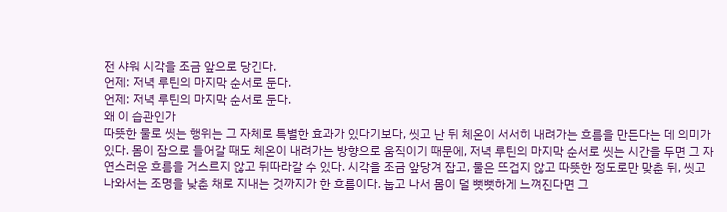전 샤워 시각을 조금 앞으로 당긴다.
언제: 저녁 루틴의 마지막 순서로 둔다.
언제: 저녁 루틴의 마지막 순서로 둔다.
왜 이 습관인가
따뜻한 물로 씻는 행위는 그 자체로 특별한 효과가 있다기보다, 씻고 난 뒤 체온이 서서히 내려가는 흐름을 만든다는 데 의미가 있다. 몸이 잠으로 들어갈 때도 체온이 내려가는 방향으로 움직이기 때문에, 저녁 루틴의 마지막 순서로 씻는 시간을 두면 그 자연스러운 흐름을 거스르지 않고 뒤따라갈 수 있다. 시각을 조금 앞당겨 잡고, 물은 뜨겁지 않고 따뜻한 정도로만 맞춘 뒤, 씻고 나와서는 조명을 낮춘 채로 지내는 것까지가 한 흐름이다. 눕고 나서 몸이 덜 뻣뻣하게 느껴진다면 그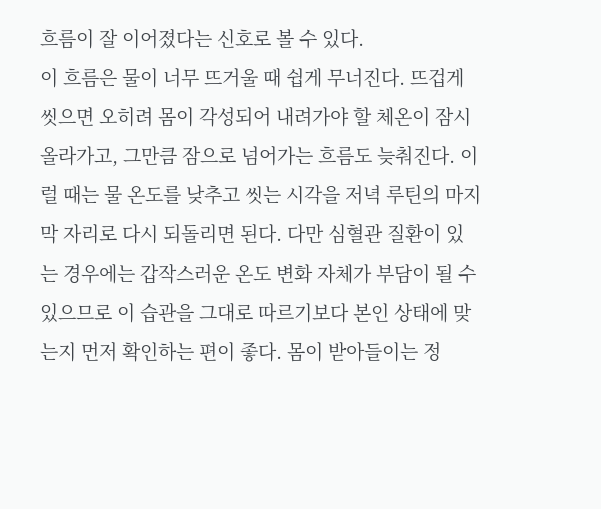흐름이 잘 이어졌다는 신호로 볼 수 있다.
이 흐름은 물이 너무 뜨거울 때 쉽게 무너진다. 뜨겁게 씻으면 오히려 몸이 각성되어 내려가야 할 체온이 잠시 올라가고, 그만큼 잠으로 넘어가는 흐름도 늦춰진다. 이럴 때는 물 온도를 낮추고 씻는 시각을 저녁 루틴의 마지막 자리로 다시 되돌리면 된다. 다만 심혈관 질환이 있는 경우에는 갑작스러운 온도 변화 자체가 부담이 될 수 있으므로 이 습관을 그대로 따르기보다 본인 상태에 맞는지 먼저 확인하는 편이 좋다. 몸이 받아들이는 정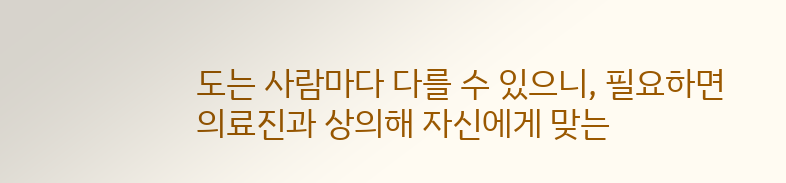도는 사람마다 다를 수 있으니, 필요하면 의료진과 상의해 자신에게 맞는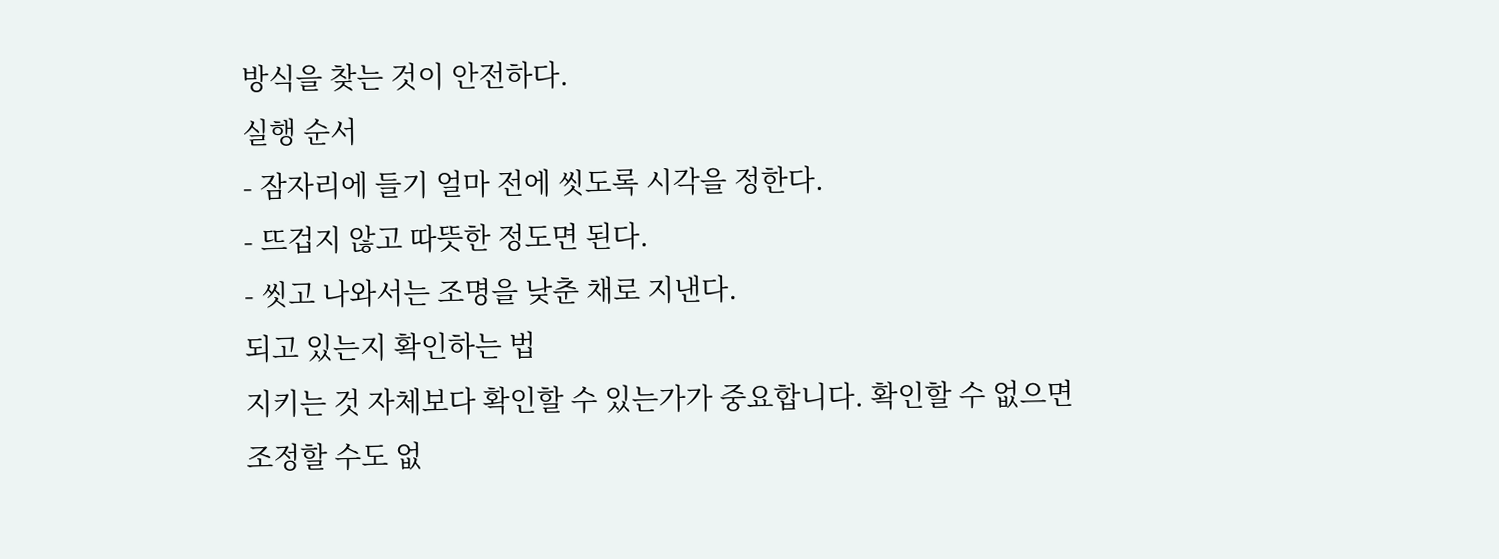방식을 찾는 것이 안전하다.
실행 순서
- 잠자리에 들기 얼마 전에 씻도록 시각을 정한다.
- 뜨겁지 않고 따뜻한 정도면 된다.
- 씻고 나와서는 조명을 낮춘 채로 지낸다.
되고 있는지 확인하는 법
지키는 것 자체보다 확인할 수 있는가가 중요합니다. 확인할 수 없으면 조정할 수도 없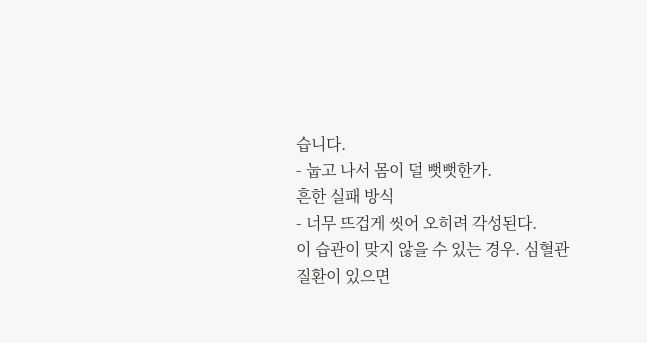습니다.
- 눕고 나서 몸이 덜 뻣뻣한가.
흔한 실패 방식
- 너무 뜨겁게 씻어 오히려 각성된다.
이 습관이 맞지 않을 수 있는 경우. 심혈관 질환이 있으면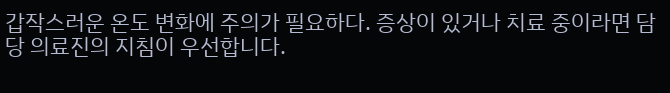갑작스러운 온도 변화에 주의가 필요하다. 증상이 있거나 치료 중이라면 담당 의료진의 지침이 우선합니다.